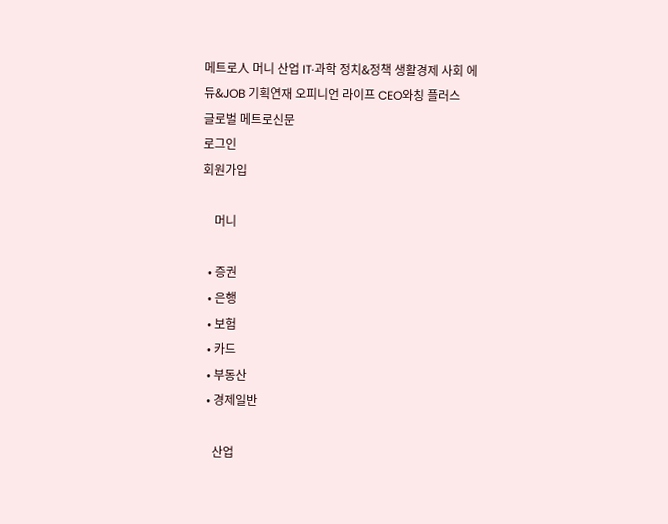메트로人 머니 산업 IT·과학 정치&정책 생활경제 사회 에듀&JOB 기획연재 오피니언 라이프 CEO와칭 플러스
글로벌 메트로신문
로그인
회원가입

    머니

  • 증권
  • 은행
  • 보험
  • 카드
  • 부동산
  • 경제일반

    산업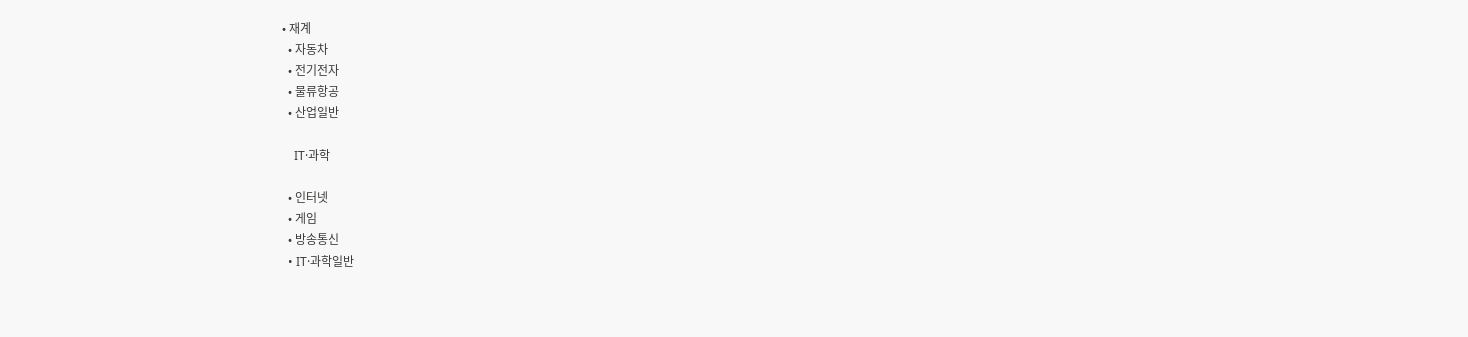• 재계
  • 자동차
  • 전기전자
  • 물류항공
  • 산업일반

    IT·과학

  • 인터넷
  • 게임
  • 방송통신
  • IT·과학일반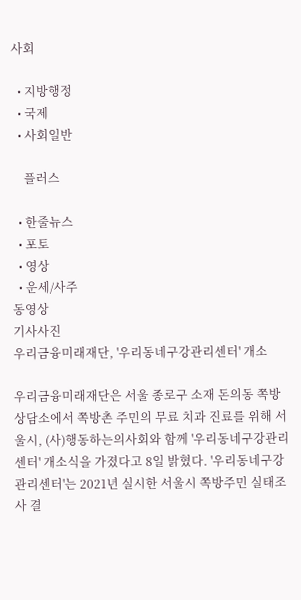사회

  • 지방행정
  • 국제
  • 사회일반

    플러스

  • 한줄뉴스
  • 포토
  • 영상
  • 운세/사주
동영상
기사사진
우리금융미래재단, '우리동네구강관리센터' 개소

우리금융미래재단은 서울 종로구 소재 돈의동 쪽방상담소에서 쪽방촌 주민의 무료 치과 진료를 위해 서울시, (사)행동하는의사회와 함께 '우리동네구강관리센터' 개소식을 가졌다고 8일 밝혔다. '우리동네구강관리센터'는 2021년 실시한 서울시 쪽방주민 실태조사 결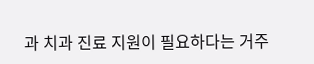과 치과 진료 지원이 필요하다는 거주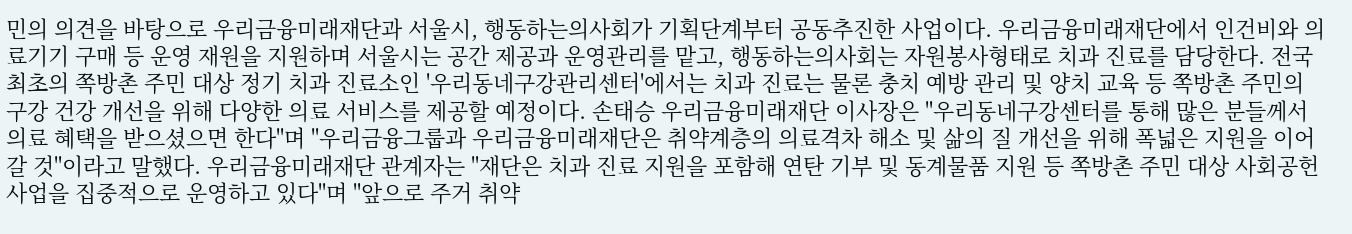민의 의견을 바탕으로 우리금융미래재단과 서울시, 행동하는의사회가 기획단계부터 공동추진한 사업이다. 우리금융미래재단에서 인건비와 의료기기 구매 등 운영 재원을 지원하며 서울시는 공간 제공과 운영관리를 맡고, 행동하는의사회는 자원봉사형태로 치과 진료를 담당한다. 전국 최초의 쪽방촌 주민 대상 정기 치과 진료소인 '우리동네구강관리센터'에서는 치과 진료는 물론 충치 예방 관리 및 양치 교육 등 쪽방촌 주민의 구강 건강 개선을 위해 다양한 의료 서비스를 제공할 예정이다. 손태승 우리금융미래재단 이사장은 "우리동네구강센터를 통해 많은 분들께서 의료 혜택을 받으셨으면 한다"며 "우리금융그룹과 우리금융미래재단은 취약계층의 의료격차 해소 및 삶의 질 개선을 위해 폭넓은 지원을 이어갈 것"이라고 말했다. 우리금융미래재단 관계자는 "재단은 치과 진료 지원을 포함해 연탄 기부 및 동계물품 지원 등 쪽방촌 주민 대상 사회공헌 사업을 집중적으로 운영하고 있다"며 "앞으로 주거 취약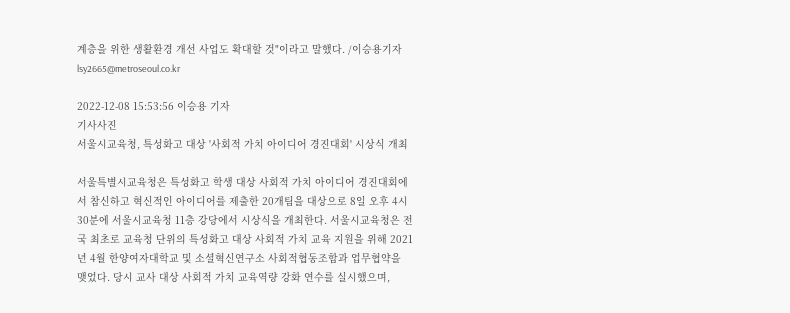계층을 위한 생활환경 개선 사업도 확대할 것"이라고 말했다. /이승용기자 lsy2665@metroseoul.co.kr

2022-12-08 15:53:56 이승용 기자
기사사진
서울시교육청, 특성화고 대상 '사회적 가치 아이디어 경진대회' 시상식 개최

서울특별시교육청은 특성화고 학생 대상 사회적 가치 아이디어 경진대회에서 참신하고 혁신적인 아이디어를 제출한 20개팀을 대상으로 8일 오후 4시 30분에 서울시교육청 11층 강당에서 시상식을 개최한다. 서울시교육청은 전국 최초로 교육청 단위의 특성화고 대상 사회적 가치 교육 지원을 위해 2021년 4월 한양여자대학교 및 소셜혁신연구소 사회적협동조합과 업무협약을 맺었다. 당시 교사 대상 사회적 가치 교육역량 강화 연수를 실시했으며,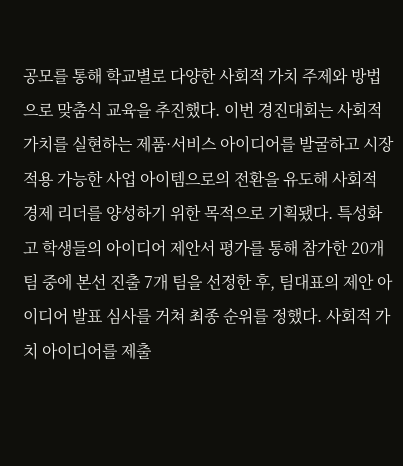공모를 통해 학교별로 다양한 사회적 가치 주제와 방법으로 맞춤식 교육을 추진했다. 이번 경진대회는 사회적 가치를 실현하는 제품·서비스 아이디어를 발굴하고 시장적용 가능한 사업 아이템으로의 전환을 유도해 사회적 경제 리더를 양성하기 위한 목적으로 기획됐다. 특성화고 학생들의 아이디어 제안서 평가를 통해 참가한 20개 팀 중에 본선 진출 7개 팀을 선정한 후, 팀대표의 제안 아이디어 발표 심사를 거쳐 최종 순위를 정했다. 사회적 가치 아이디어를 제출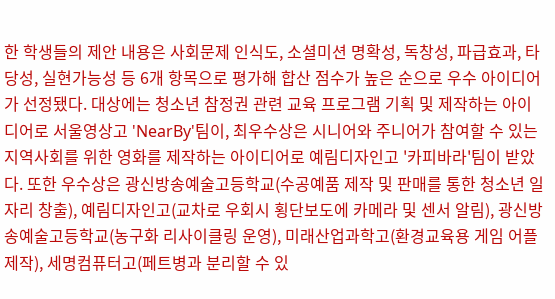한 학생들의 제안 내용은 사회문제 인식도, 소셜미션 명확성, 독창성, 파급효과, 타당성, 실현가능성 등 6개 항목으로 평가해 합산 점수가 높은 순으로 우수 아이디어가 선정됐다. 대상에는 청소년 참정권 관련 교육 프로그램 기획 및 제작하는 아이디어로 서울영상고 'NearBy'팀이, 최우수상은 시니어와 주니어가 참여할 수 있는 지역사회를 위한 영화를 제작하는 아이디어로 예림디자인고 '카피바라'팀이 받았다. 또한 우수상은 광신방송예술고등학교(수공예품 제작 및 판매를 통한 청소년 일자리 창출), 예림디자인고(교차로 우회시 횡단보도에 카메라 및 센서 알림), 광신방송예술고등학교(농구화 리사이클링 운영), 미래산업과학고(환경교육용 게임 어플 제작), 세명컴퓨터고(페트병과 분리할 수 있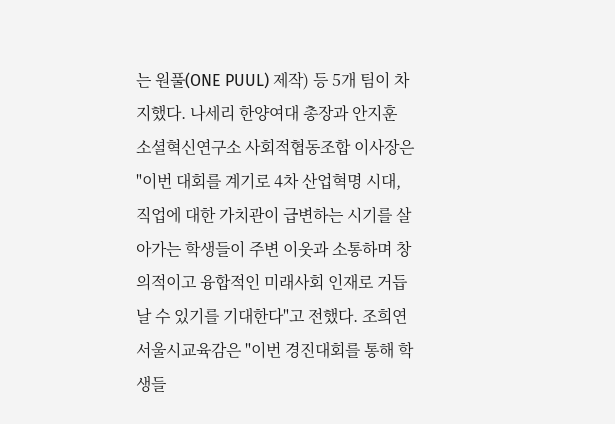는 원풀(ONE PUUL) 제작) 등 5개 팀이 차지했다. 나세리 한양여대 총장과 안지훈 소셜혁신연구소 사회적협동조합 이사장은 "이번 대회를 계기로 4차 산업혁명 시대, 직업에 대한 가치관이 급변하는 시기를 살아가는 학생들이 주변 이웃과 소통하며 창의적이고 융합적인 미래사회 인재로 거듭날 수 있기를 기대한다"고 전했다. 조희연 서울시교육감은 "이번 경진대회를 통해 학생들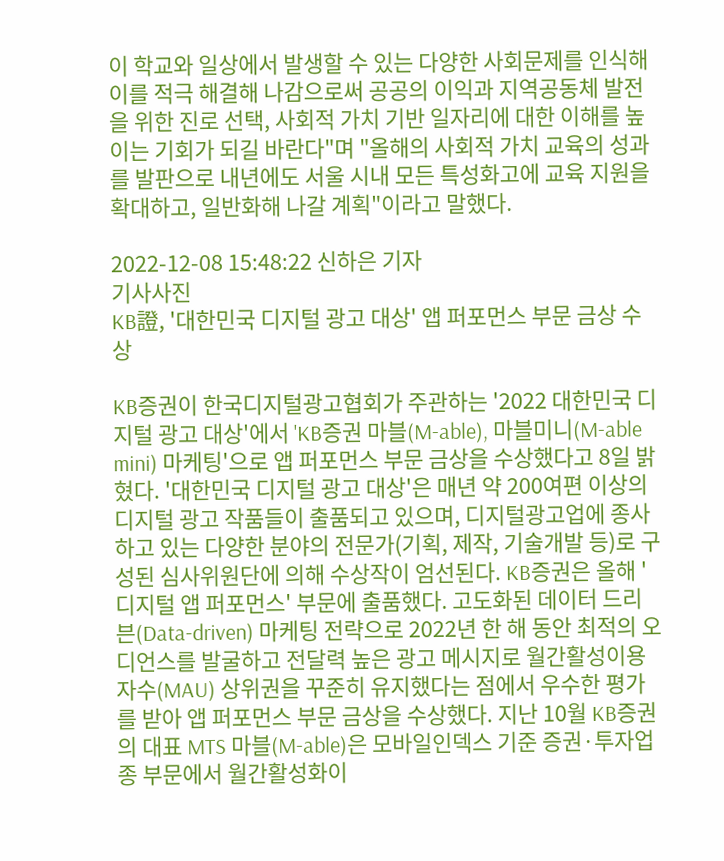이 학교와 일상에서 발생할 수 있는 다양한 사회문제를 인식해 이를 적극 해결해 나감으로써 공공의 이익과 지역공동체 발전을 위한 진로 선택, 사회적 가치 기반 일자리에 대한 이해를 높이는 기회가 되길 바란다"며 "올해의 사회적 가치 교육의 성과를 발판으로 내년에도 서울 시내 모든 특성화고에 교육 지원을 확대하고, 일반화해 나갈 계획"이라고 말했다.

2022-12-08 15:48:22 신하은 기자
기사사진
KB證, '대한민국 디지털 광고 대상' 앱 퍼포먼스 부문 금상 수상

KB증권이 한국디지털광고협회가 주관하는 '2022 대한민국 디지털 광고 대상'에서 'KB증권 마블(M-able), 마블미니(M-able mini) 마케팅'으로 앱 퍼포먼스 부문 금상을 수상했다고 8일 밝혔다. '대한민국 디지털 광고 대상'은 매년 약 200여편 이상의 디지털 광고 작품들이 출품되고 있으며, 디지털광고업에 종사하고 있는 다양한 분야의 전문가(기획, 제작, 기술개발 등)로 구성된 심사위원단에 의해 수상작이 엄선된다. KB증권은 올해 '디지털 앱 퍼포먼스' 부문에 출품했다. 고도화된 데이터 드리븐(Data-driven) 마케팅 전략으로 2022년 한 해 동안 최적의 오디언스를 발굴하고 전달력 높은 광고 메시지로 월간활성이용자수(MAU) 상위권을 꾸준히 유지했다는 점에서 우수한 평가를 받아 앱 퍼포먼스 부문 금상을 수상했다. 지난 10월 KB증권의 대표 MTS 마블(M-able)은 모바일인덱스 기준 증권·투자업종 부문에서 월간활성화이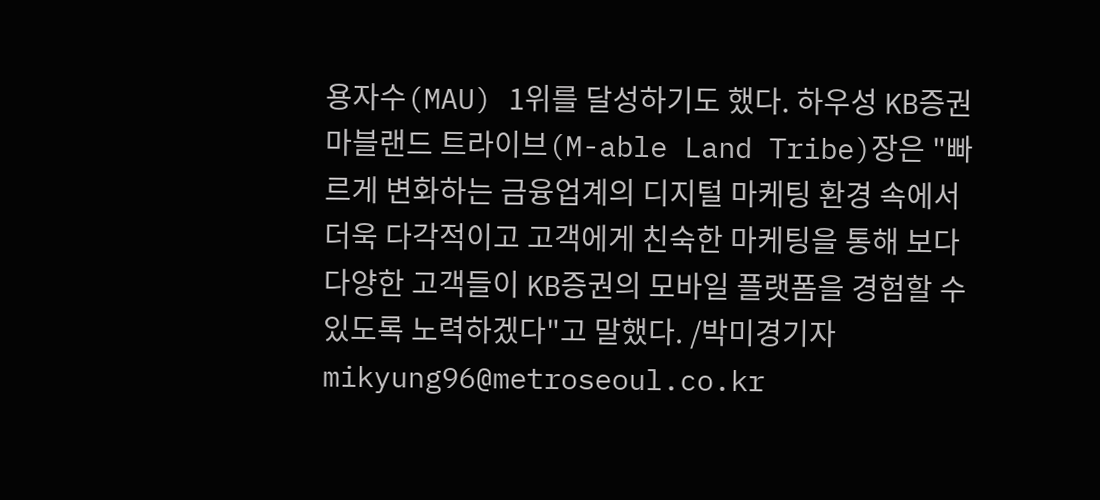용자수(MAU) 1위를 달성하기도 했다. 하우성 KB증권 마블랜드 트라이브(M-able Land Tribe)장은 "빠르게 변화하는 금융업계의 디지털 마케팅 환경 속에서 더욱 다각적이고 고객에게 친숙한 마케팅을 통해 보다 다양한 고객들이 KB증권의 모바일 플랫폼을 경험할 수 있도록 노력하겠다"고 말했다. /박미경기자 mikyung96@metroseoul.co.kr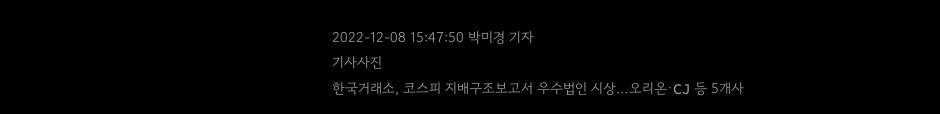2022-12-08 15:47:50 박미경 기자
기사사진
한국거래소, 코스피 지배구조보고서 우수법인 시상…오리온·CJ 등 5개사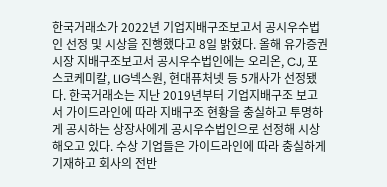한국거래소가 2022년 기업지배구조보고서 공시우수법인 선정 및 시상을 진행했다고 8일 밝혔다. 올해 유가증권시장 지배구조보고서 공시우수법인에는 오리온, CJ, 포스코케미칼, LIG넥스원, 현대퓨처넷 등 5개사가 선정됐다. 한국거래소는 지난 2019년부터 기업지배구조 보고서 가이드라인에 따라 지배구조 현황을 충실하고 투명하게 공시하는 상장사에게 공시우수법인으로 선정해 시상해오고 있다. 수상 기업들은 가이드라인에 따라 충실하게 기재하고 회사의 전반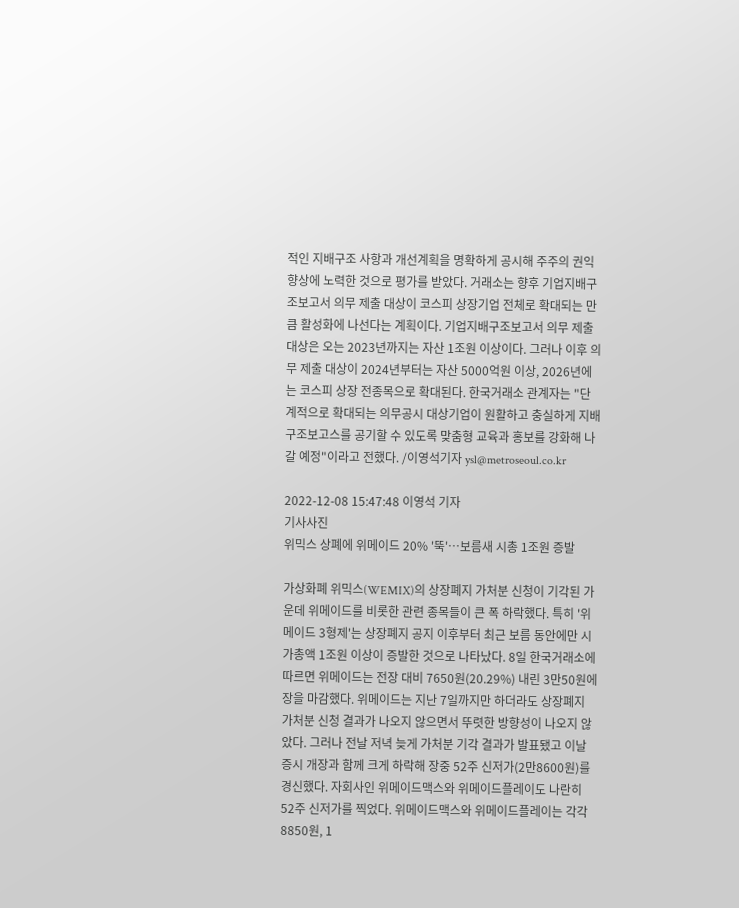적인 지배구조 사항과 개선계획을 명확하게 공시해 주주의 권익 향상에 노력한 것으로 평가를 받았다. 거래소는 향후 기업지배구조보고서 의무 제출 대상이 코스피 상장기업 전체로 확대되는 만큼 활성화에 나선다는 계획이다. 기업지배구조보고서 의무 제출 대상은 오는 2023년까지는 자산 1조원 이상이다. 그러나 이후 의무 제출 대상이 2024년부터는 자산 5000억원 이상, 2026년에는 코스피 상장 전종목으로 확대된다. 한국거래소 관계자는 "단계적으로 확대되는 의무공시 대상기업이 원활하고 충실하게 지배구조보고스를 공기할 수 있도록 맞춤형 교육과 홍보를 강화해 나갈 예정"이라고 전했다. /이영석기자 ysl@metroseoul.co.kr

2022-12-08 15:47:48 이영석 기자
기사사진
위믹스 상폐에 위메이드 20% '뚝'…보름새 시총 1조원 증발

가상화폐 위믹스(WEMIX)의 상장폐지 가처분 신청이 기각된 가운데 위메이드를 비롯한 관련 종목들이 큰 폭 하락했다. 특히 '위메이드 3형제'는 상장폐지 공지 이후부터 최근 보름 동안에만 시가총액 1조원 이상이 증발한 것으로 나타났다. 8일 한국거래소에 따르면 위메이드는 전장 대비 7650원(20.29%) 내린 3만50원에 장을 마감했다. 위메이드는 지난 7일까지만 하더라도 상장폐지 가처분 신청 결과가 나오지 않으면서 뚜렷한 방향성이 나오지 않았다. 그러나 전날 저녁 늦게 가처분 기각 결과가 발표됐고 이날 증시 개장과 함께 크게 하락해 장중 52주 신저가(2만8600원)를 경신했다. 자회사인 위메이드맥스와 위메이드플레이도 나란히 52주 신저가를 찍었다. 위메이드맥스와 위메이드플레이는 각각 8850원, 1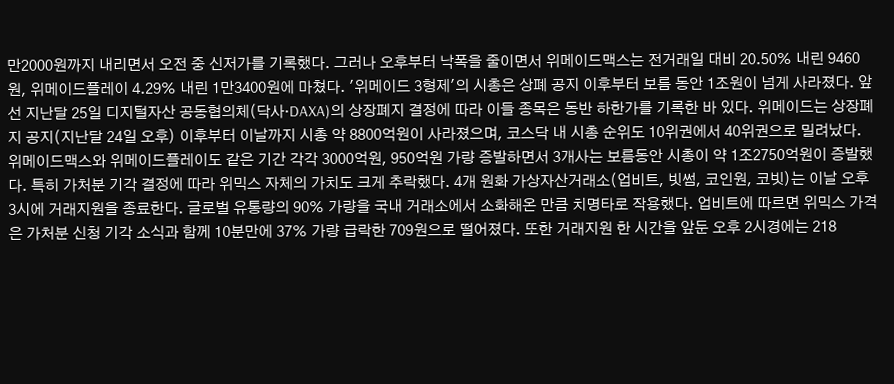만2000원까지 내리면서 오전 중 신저가를 기록했다. 그러나 오후부터 낙폭을 줄이면서 위메이드맥스는 전거래일 대비 20.50% 내린 9460원, 위메이드플레이 4.29% 내린 1만3400원에 마쳤다. '위메이드 3형제'의 시총은 상폐 공지 이후부터 보름 동안 1조원이 넘게 사라졌다. 앞선 지난달 25일 디지털자산 공동협의체(닥사·DAXA)의 상장폐지 결정에 따라 이들 종목은 동반 하한가를 기록한 바 있다. 위메이드는 상장폐지 공지(지난달 24일 오후) 이후부터 이날까지 시총 약 8800억원이 사라졌으며, 코스닥 내 시총 순위도 10위권에서 40위권으로 밀려났다. 위메이드맥스와 위메이드플레이도 같은 기간 각각 3000억원, 950억원 가량 증발하면서 3개사는 보름동안 시총이 약 1조2750억원이 증발했다. 특히 가처분 기각 결정에 따라 위믹스 자체의 가치도 크게 추락했다. 4개 원화 가상자산거래소(업비트, 빗썸, 코인원, 코빗)는 이날 오후 3시에 거래지원을 종료한다. 글로벌 유통량의 90% 가량을 국내 거래소에서 소화해온 만큼 치명타로 작용했다. 업비트에 따르면 위믹스 가격은 가처분 신청 기각 소식과 함께 10분만에 37% 가량 급락한 709원으로 떨어졌다. 또한 거래지원 한 시간을 앞둔 오후 2시경에는 218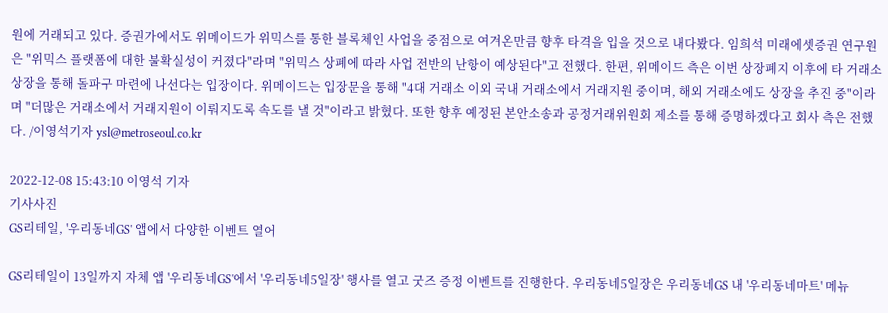원에 거래되고 있다. 증권가에서도 위메이드가 위믹스를 통한 블록체인 사업을 중점으로 여겨온만큼 향후 타격을 입을 것으로 내다봤다. 임희석 미래에셋증권 연구원은 "위믹스 플랫폼에 대한 불확실성이 커졌다"라며 "위믹스 상폐에 따라 사업 전반의 난항이 예상된다"고 전했다. 한편, 위메이드 측은 이번 상장폐지 이후에 타 거래소 상장을 통해 돌파구 마련에 나선다는 입장이다. 위메이드는 입장문을 통해 "4대 거래소 이외 국내 거래소에서 거래지원 중이며, 해외 거래소에도 상장을 추진 중"이라며 "더많은 거래소에서 거래지원이 이뤄지도록 속도를 낼 것"이라고 밝혔다. 또한 향후 예정된 본안소송과 공정거래위원회 제소를 통해 증명하겠다고 회사 측은 전했다. /이영석기자 ysl@metroseoul.co.kr

2022-12-08 15:43:10 이영석 기자
기사사진
GS리테일, '우리동네GS' 앱에서 다양한 이벤트 열어

GS리테일이 13일까지 자체 앱 '우리동네GS'에서 '우리동네5일장' 행사를 열고 굿즈 증정 이벤트를 진행한다. 우리동네5일장은 우리동네GS 내 '우리동네마트' 메뉴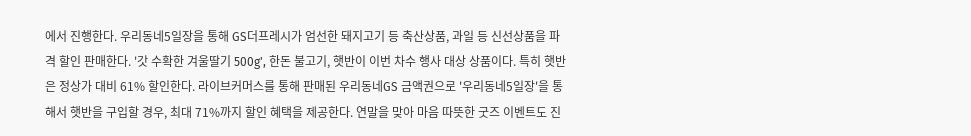에서 진행한다. 우리동네5일장을 통해 GS더프레시가 엄선한 돼지고기 등 축산상품, 과일 등 신선상품을 파격 할인 판매한다. '갓 수확한 겨울딸기 500g', 한돈 불고기, 햇반이 이번 차수 행사 대상 상품이다. 특히 햇반은 정상가 대비 61% 할인한다. 라이브커머스를 통해 판매된 우리동네GS 금액권으로 '우리동네5일장'을 통해서 햇반을 구입할 경우, 최대 71%까지 할인 혜택을 제공한다. 연말을 맞아 마음 따뜻한 굿즈 이벤트도 진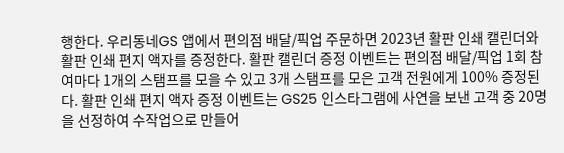행한다. 우리동네GS 앱에서 편의점 배달/픽업 주문하면 2023년 활판 인쇄 캘린더와 활판 인쇄 편지 액자를 증정한다. 활판 캘린더 증정 이벤트는 편의점 배달/픽업 1회 참여마다 1개의 스탬프를 모을 수 있고 3개 스탬프를 모은 고객 전원에게 100% 증정된다. 활판 인쇄 편지 액자 증정 이벤트는 GS25 인스타그램에 사연을 보낸 고객 중 20명을 선정하여 수작업으로 만들어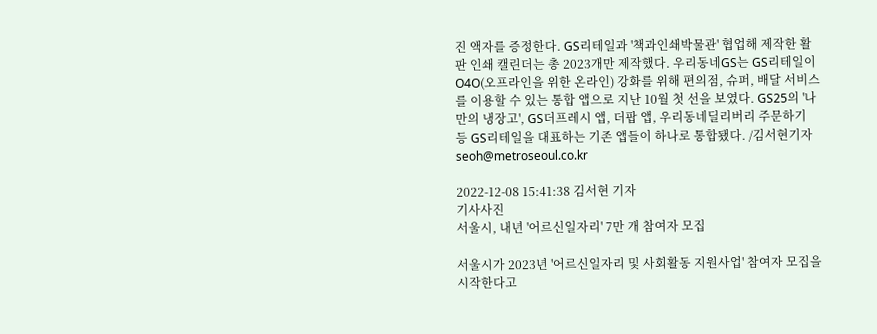진 액자를 증정한다. GS리테일과 '책과인쇄박물관' 협업해 제작한 활판 인쇄 캘린더는 총 2023개만 제작했다. 우리동네GS는 GS리테일이 O4O(오프라인을 위한 온라인) 강화를 위해 편의점, 슈퍼, 배달 서비스를 이용할 수 있는 통합 앱으로 지난 10월 첫 선을 보였다. GS25의 '나만의 냉장고', GS더프레시 앱, 더팝 앱, 우리동네딜리버리 주문하기 등 GS리테일을 대표하는 기존 앱들이 하나로 통합됐다. /김서현기자 seoh@metroseoul.co.kr

2022-12-08 15:41:38 김서현 기자
기사사진
서울시, 내년 '어르신일자리' 7만 개 참여자 모집

서울시가 2023년 '어르신일자리 및 사회활동 지원사업' 참여자 모집을 시작한다고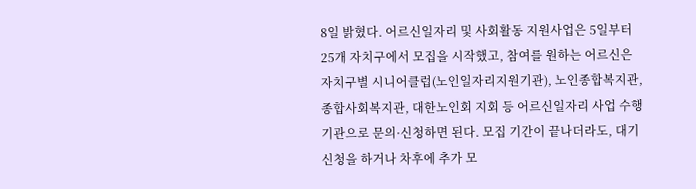8일 밝혔다. 어르신일자리 및 사회활동 지원사업은 5일부터 25개 자치구에서 모집을 시작했고, 참여를 원하는 어르신은 자치구별 시니어클럽(노인일자리지원기관), 노인종합복지관, 종합사회복지관, 대한노인회 지회 등 어르신일자리 사업 수행기관으로 문의·신청하면 된다. 모집 기간이 끝나더라도, 대기 신청을 하거나 차후에 추가 모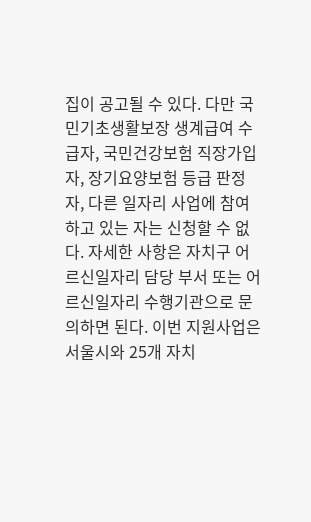집이 공고될 수 있다. 다만 국민기초생활보장 생계급여 수급자, 국민건강보험 직장가입자, 장기요양보험 등급 판정자, 다른 일자리 사업에 참여하고 있는 자는 신청할 수 없다. 자세한 사항은 자치구 어르신일자리 담당 부서 또는 어르신일자리 수행기관으로 문의하면 된다. 이번 지원사업은 서울시와 25개 자치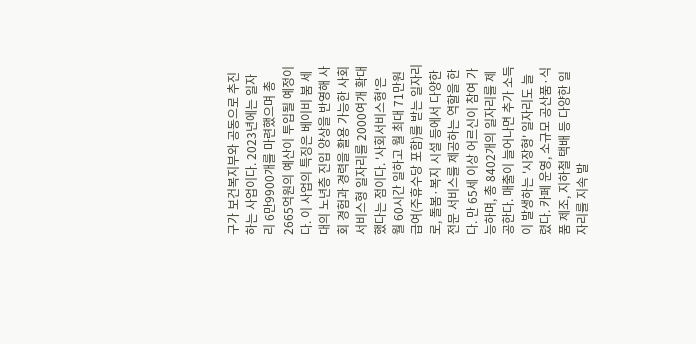구가 보건복지부와 공동으로 추진하는 사업이다. 2023년에는 일자리 6만9900개를 마련했으며 총 2665억원의 예산이 투입될 예정이다. 이 사업의 특징은 베이비 붐 세대의 노년층 진입 양상을 반영해 사회 경험과 경력을 활용 가능한 사회서비스형 일자리를 2000여개 확대했다는 점이다. '사회서비스형'은 월 60시간 일하고 월 최대 71만원 급여(주휴수당 포함)를 받는 일자리로, 돌봄·복지 시설 등에서 다양한 전문 서비스를 제공하는 역할을 한다. 만 65세 이상 어르신이 참여 가능하며, 총 8402개의 일자리를 제공한다. 매출이 늘어나면 추가 소득이 발생하는 '시장형' 일자리도 늘렸다. 카페 운영, 소규모 공산품·식품 제조, 지하철 택배 등 다양한 일자리를 지속 발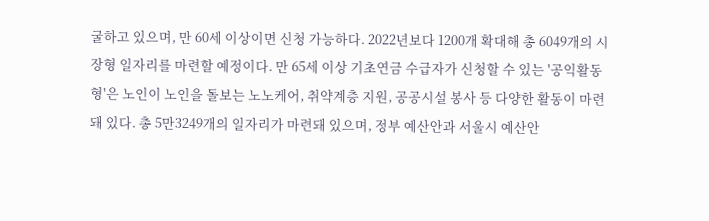굴하고 있으며, 만 60세 이상이면 신청 가능하다. 2022년보다 1200개 확대해 총 6049개의 시장형 일자리를 마련할 예정이다. 만 65세 이상 기초연금 수급자가 신청할 수 있는 '공익활동형'은 노인이 노인을 돌보는 노노케어, 취약계층 지원, 공공시설 봉사 등 다양한 활동이 마련돼 있다. 총 5만3249개의 일자리가 마련돼 있으며, 정부 예산안과 서울시 예산안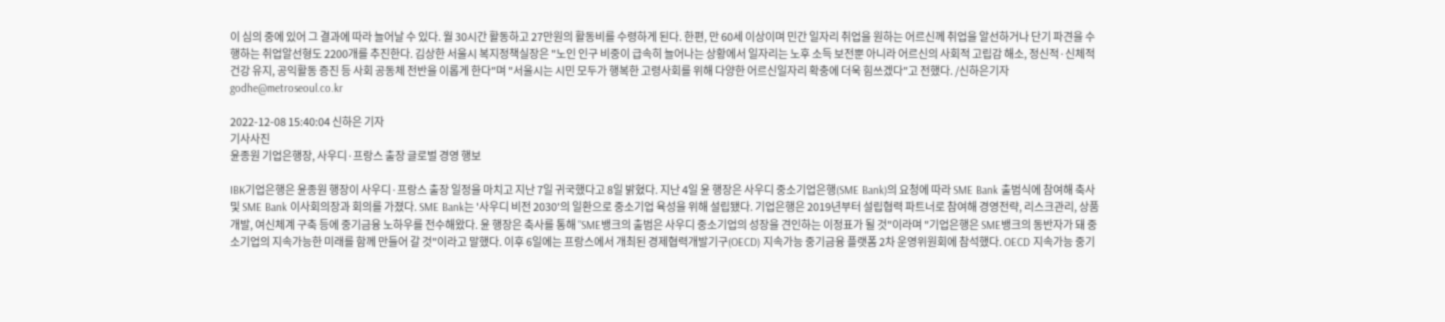이 심의 중에 있어 그 결과에 따라 늘어날 수 있다. 월 30시간 활동하고 27만원의 활동비를 수령하게 된다. 한편, 만 60세 이상이며 민간 일자리 취업을 원하는 어르신께 취업을 알선하거나 단기 파견을 수행하는 취업알선형도 2200개를 추진한다. 김상한 서울시 복지정책실장은 "노인 인구 비중이 급속히 늘어나는 상황에서 일자리는 노후 소득 보전뿐 아니라 어르신의 사회적 고립감 해소, 정신적·신체적 건강 유지, 공익활동 증진 등 사회 공동체 전반을 이롭게 한다"며 "서울시는 시민 모두가 행복한 고령사회를 위해 다양한 어르신일자리 확충에 더욱 힘쓰겠다"고 전했다. /신하은기자 godhe@metroseoul.co.kr

2022-12-08 15:40:04 신하은 기자
기사사진
윤종원 기업은행장, 사우디·프랑스 출장 글로벌 경영 행보

IBK기업은행은 윤종원 행장이 사우디·프랑스 출장 일정을 마치고 지난 7일 귀국했다고 8일 밝혔다. 지난 4일 윤 행장은 사우디 중소기업은행(SME Bank)의 요청에 따라 SME Bank 출범식에 참여해 축사 및 SME Bank 이사회의장과 회의를 가졌다. SME Bank는 '사우디 비전 2030'의 일환으로 중소기업 육성을 위해 설립됐다. 기업은행은 2019년부터 설립협력 파트너로 참여해 경영전략, 리스크관리, 상품개발, 여신체계 구축 등에 중기금융 노하우를 전수해왔다. 윤 행장은 축사를 통해 "SME뱅크의 출범은 사우디 중소기업의 성장을 견인하는 이정표가 될 것"이라며 "기업은행은 SME뱅크의 동반자가 돼 중소기업의 지속가능한 미래를 함께 만들어 갈 것"이라고 말했다. 이후 6일에는 프랑스에서 개최된 경제협력개발기구(OECD) 지속가능 중기금융 플랫폼 2차 운영위원회에 참석했다. OECD 지속가능 중기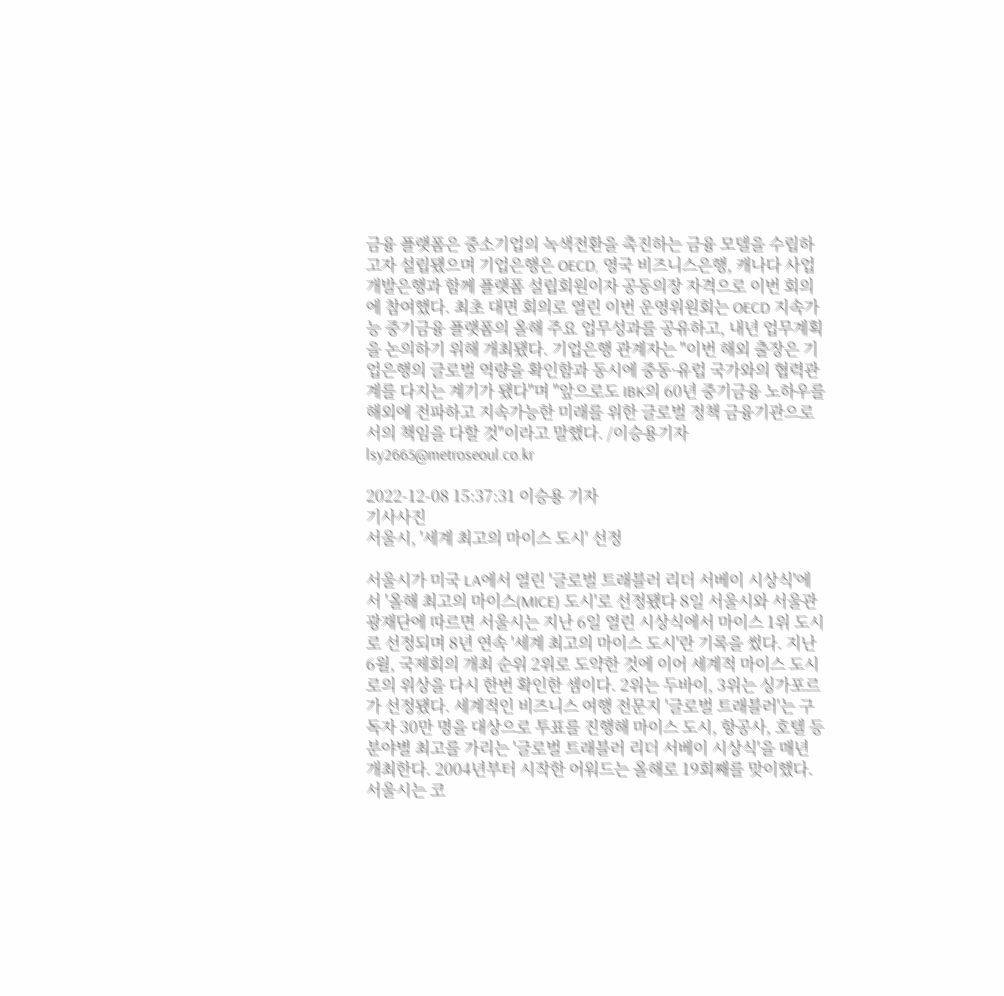금융 플랫폼은 중소기업의 녹색전환을 촉진하는 금융 모델을 수립하고자 설립됐으며 기업은행은 OECD, 영국 비즈니스은행, 캐나다 사업개발은행과 함께 플랫폼 설립회원이자 공동의장 자격으로 이번 회의에 참여했다. 최초 대면 회의로 열린 이번 운영위원회는 OECD 지속가능 중기금융 플랫폼의 올해 주요 업무성과를 공유하고, 내년 업무계획을 논의하기 위해 개최됐다. 기업은행 관계자는 "이번 해외 출장은 기업은행의 글로벌 역량을 확인함과 동시에 중동·유럽 국가와의 협력관계를 다지는 계기가 됐다"며 "앞으로도 IBK의 60년 중기금융 노하우를 해외에 전파하고 지속가능한 미래를 위한 글로벌 정책 금융기관으로서의 책임을 다할 것"이라고 말했다. /이승용기자 lsy2665@metroseoul.co.kr

2022-12-08 15:37:31 이승용 기자
기사사진
서울시, '세계 최고의 마이스 도시' 선정

서울시가 미국 LA에서 열린 '글로벌 트래블러 리더 서베이 시상식'에서 '올해 최고의 마이스(MICE) 도시'로 선정됐다 8일 서울시와 서울관광재단에 따르면 서울시는 지난 6일 열린 시상식에서 마이스 1위 도시로 선정되며 8년 연속 '세계 최고의 마이스 도시'란 기록을 썼다. 지난 6윌, 국제회의 개최 순위 2위로 도약한 것에 이어 세계적 마이스 도시로의 위상을 다시 한번 확인한 셈이다. 2위는 두바이, 3위는 싱가포르가 선정됐다. 세계적인 비즈니스 여행 전문지 '글로벌 트래블러'는 구독자 30만 명을 대상으로 투표를 진행해 마이스 도시, 항공사, 호텔 등 분야별 최고를 가리는 '글로벌 트래블러 리더 서베이 시상식'을 매년 개최한다. 2004년부터 시작한 어워드는 올해로 19회째를 맞이했다. 서울시는 코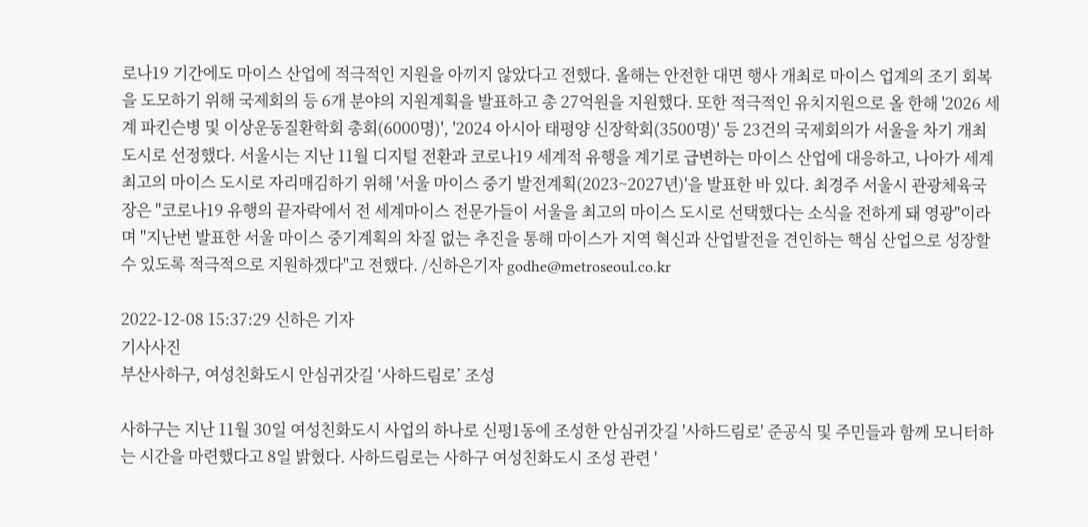로나19 기간에도 마이스 산업에 적극적인 지원을 아끼지 않았다고 전했다. 올해는 안전한 대면 행사 개최로 마이스 업계의 조기 회복을 도모하기 위해 국제회의 등 6개 분야의 지원계획을 발표하고 총 27억원을 지원했다. 또한 적극적인 유치지원으로 올 한해 '2026 세계 파킨슨병 및 이상운동질환학회 총회(6000명)', '2024 아시아 태평양 신장학회(3500명)' 등 23건의 국제회의가 서울을 차기 개최도시로 선정했다. 서울시는 지난 11월 디지털 전환과 코로나19 세계적 유행을 계기로 급변하는 마이스 산업에 대응하고, 나아가 세계 최고의 마이스 도시로 자리매김하기 위해 '서울 마이스 중기 발전계획(2023~2027년)'을 발표한 바 있다. 최경주 서울시 관광체육국장은 "코로나19 유행의 끝자락에서 전 세계마이스 전문가들이 서울을 최고의 마이스 도시로 선택했다는 소식을 전하게 돼 영광"이라며 "지난번 발표한 서울 마이스 중기계획의 차질 없는 추진을 통해 마이스가 지역 혁신과 산업발전을 견인하는 핵심 산업으로 성장할 수 있도록 적극적으로 지원하겠다"고 전했다. /신하은기자 godhe@metroseoul.co.kr

2022-12-08 15:37:29 신하은 기자
기사사진
부산사하구, 여성친화도시 안심귀갓길 ‘사하드림로’ 조성

사하구는 지난 11월 30일 여성친화도시 사업의 하나로 신평1동에 조성한 안심귀갓길 '사하드림로' 준공식 및 주민들과 함께 모니터하는 시간을 마련했다고 8일 밝혔다. 사하드림로는 사하구 여성친화도시 조성 관련 '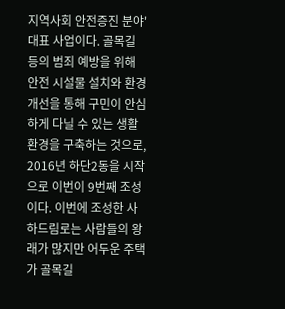지역사회 안전증진 분야' 대표 사업이다. 골목길 등의 범죄 예방을 위해 안전 시설물 설치와 환경 개선을 통해 구민이 안심하게 다닐 수 있는 생활 환경을 구축하는 것으로, 2016년 하단2동을 시작으로 이번이 9번째 조성이다. 이번에 조성한 사하드림로는 사람들의 왕래가 많지만 어두운 주택가 골목길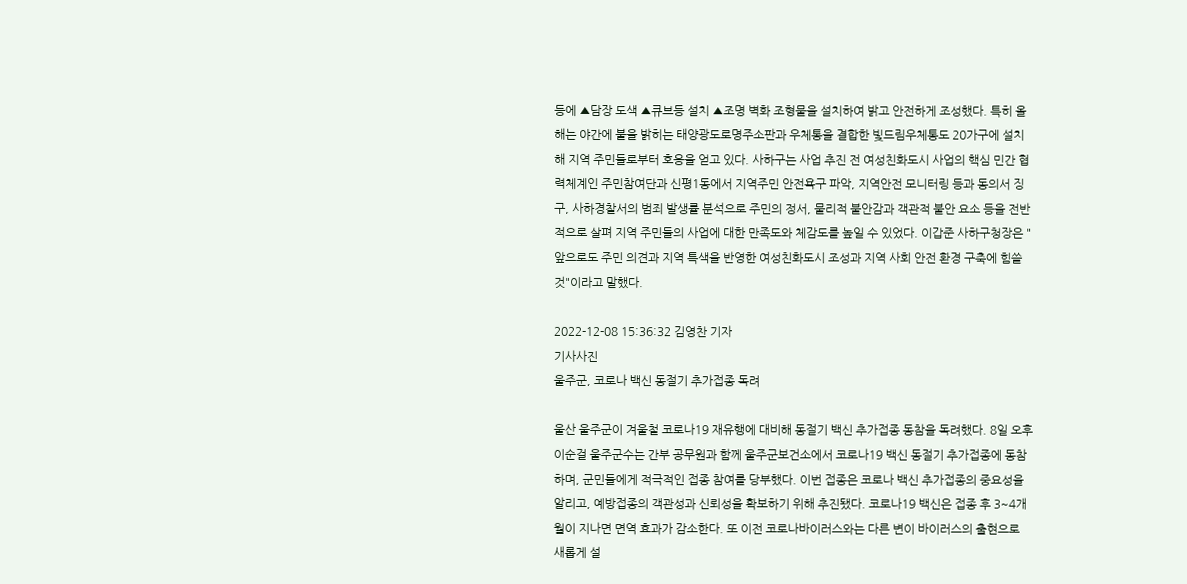등에 ▲담장 도색 ▲큐브등 설치 ▲조명 벽화 조형물을 설치하여 밝고 안전하게 조성했다. 특히 올해는 야간에 불을 밝히는 태양광도로명주소판과 우체통을 결합한 빛드림우체통도 20가구에 설치해 지역 주민들로부터 호응을 얻고 있다. 사하구는 사업 추진 전 여성친화도시 사업의 핵심 민간 협력체계인 주민참여단과 신평1동에서 지역주민 안전욕구 파악, 지역안전 모니터링 등과 동의서 징구, 사하경찰서의 범죄 발생률 분석으로 주민의 정서, 물리적 불안감과 객관적 불안 요소 등을 전반적으로 살펴 지역 주민들의 사업에 대한 만족도와 체감도를 높일 수 있었다. 이갑준 사하구청장은 "앞으로도 주민 의견과 지역 특색을 반영한 여성친화도시 조성과 지역 사회 안전 환경 구축에 힘쓸 것"이라고 말했다.

2022-12-08 15:36:32 김영찬 기자
기사사진
울주군, 코로나 백신 동절기 추가접종 독려

울산 울주군이 겨울철 코로나19 재유행에 대비해 동절기 백신 추가접종 동참을 독려했다. 8일 오후 이순걸 울주군수는 간부 공무원과 함께 울주군보건소에서 코로나19 백신 동절기 추가접종에 동참하며, 군민들에게 적극적인 접종 참여를 당부했다. 이번 접종은 코로나 백신 추가접종의 중요성을 알리고, 예방접종의 객관성과 신뢰성을 확보하기 위해 추진됐다. 코로나19 백신은 접종 후 3~4개월이 지나면 면역 효과가 감소한다. 또 이전 코로나바이러스와는 다른 변이 바이러스의 출현으로 새롭게 설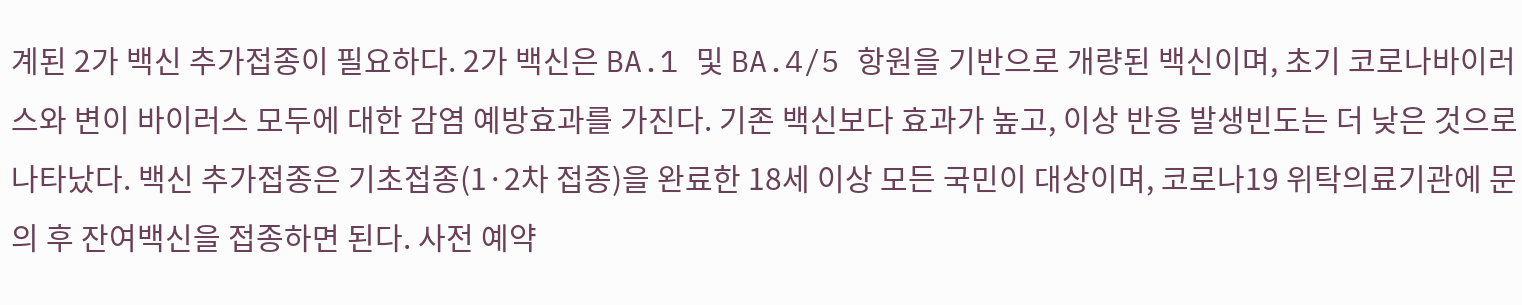계된 2가 백신 추가접종이 필요하다. 2가 백신은 BA.1 및 BA.4/5 항원을 기반으로 개량된 백신이며, 초기 코로나바이러스와 변이 바이러스 모두에 대한 감염 예방효과를 가진다. 기존 백신보다 효과가 높고, 이상 반응 발생빈도는 더 낮은 것으로 나타났다. 백신 추가접종은 기초접종(1·2차 접종)을 완료한 18세 이상 모든 국민이 대상이며, 코로나19 위탁의료기관에 문의 후 잔여백신을 접종하면 된다. 사전 예약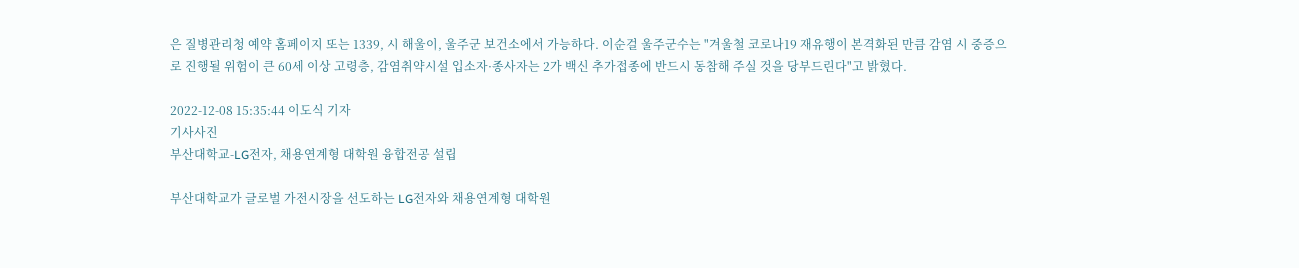은 질병관리청 예약 홈페이지 또는 1339, 시 해울이, 울주군 보건소에서 가능하다. 이순걸 울주군수는 "겨울철 코로나19 재유행이 본격화된 만큼 감염 시 중증으로 진행될 위험이 큰 60세 이상 고령층, 감염취약시설 입소자·종사자는 2가 백신 추가접종에 반드시 동참해 주실 것을 당부드린다"고 밝혔다.

2022-12-08 15:35:44 이도식 기자
기사사진
부산대학교-LG전자, 채용연계형 대학원 융합전공 설립

부산대학교가 글로벌 가전시장을 선도하는 LG전자와 채용연계형 대학원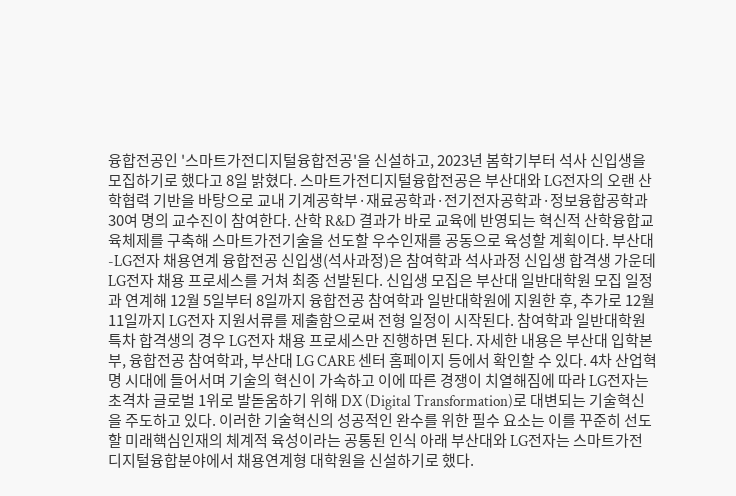융합전공인 '스마트가전디지털융합전공'을 신설하고, 2023년 봄학기부터 석사 신입생을 모집하기로 했다고 8일 밝혔다. 스마트가전디지털융합전공은 부산대와 LG전자의 오랜 산학협력 기반을 바탕으로 교내 기계공학부·재료공학과·전기전자공학과·정보융합공학과 30여 명의 교수진이 참여한다. 산학 R&D 결과가 바로 교육에 반영되는 혁신적 산학융합교육체제를 구축해 스마트가전기술을 선도할 우수인재를 공동으로 육성할 계획이다. 부산대-LG전자 채용연계 융합전공 신입생(석사과정)은 참여학과 석사과정 신입생 합격생 가운데 LG전자 채용 프로세스를 거쳐 최종 선발된다. 신입생 모집은 부산대 일반대학원 모집 일정과 연계해 12월 5일부터 8일까지 융합전공 참여학과 일반대학원에 지원한 후, 추가로 12월 11일까지 LG전자 지원서류를 제출함으로써 전형 일정이 시작된다. 참여학과 일반대학원 특차 합격생의 경우 LG전자 채용 프로세스만 진행하면 된다. 자세한 내용은 부산대 입학본부, 융합전공 참여학과, 부산대 LG CARE 센터 홈페이지 등에서 확인할 수 있다. 4차 산업혁명 시대에 들어서며 기술의 혁신이 가속하고 이에 따른 경쟁이 치열해짐에 따라 LG전자는 초격차 글로벌 1위로 발돋움하기 위해 DX (Digital Transformation)로 대변되는 기술혁신을 주도하고 있다. 이러한 기술혁신의 성공적인 완수를 위한 필수 요소는 이를 꾸준히 선도할 미래핵심인재의 체계적 육성이라는 공통된 인식 아래 부산대와 LG전자는 스마트가전 디지털융합분야에서 채용연계형 대학원을 신설하기로 했다.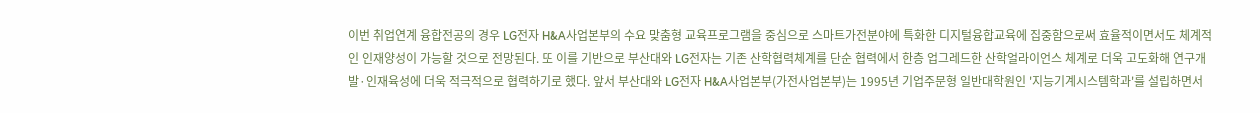이번 취업연계 융합전공의 경우 LG전자 H&A사업본부의 수요 맞춤형 교육프로그램을 중심으로 스마트가전분야에 특화한 디지털융합교육에 집중함으로써 효율적이면서도 체계적인 인재양성이 가능할 것으로 전망된다. 또 이를 기반으로 부산대와 LG전자는 기존 산학협력체계를 단순 협력에서 한층 업그레드한 산학얼라이언스 체계로 더욱 고도화해 연구개발·인재육성에 더욱 적극적으로 협력하기로 했다. 앞서 부산대와 LG전자 H&A사업본부(가전사업본부)는 1995년 기업주문형 일반대학원인 '지능기계시스템학과'를 설립하면서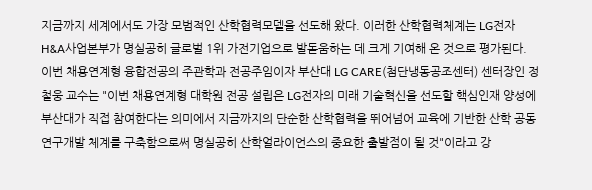지금까지 세계에서도 가장 모범적인 산학협력모델을 선도해 왔다. 이러한 산학협력체계는 LG전자 H&A사업본부가 명실공히 글로벌 1위 가전기업으로 발돋움하는 데 크게 기여해 온 것으로 평가된다. 이번 채용연계형 융합전공의 주관학과 전공주임이자 부산대 LG CARE(첨단냉동공조센터) 센터장인 정철웅 교수는 "이번 채용연계형 대학원 전공 설립은 LG전자의 미래 기술혁신을 선도할 핵심인재 양성에 부산대가 직접 참여한다는 의미에서 지금까지의 단순한 산학협력을 뛰어넘어 교육에 기반한 산학 공동연구개발 체계를 구축함으로써 명실공히 산학얼라이언스의 중요한 출발점이 될 것"이라고 강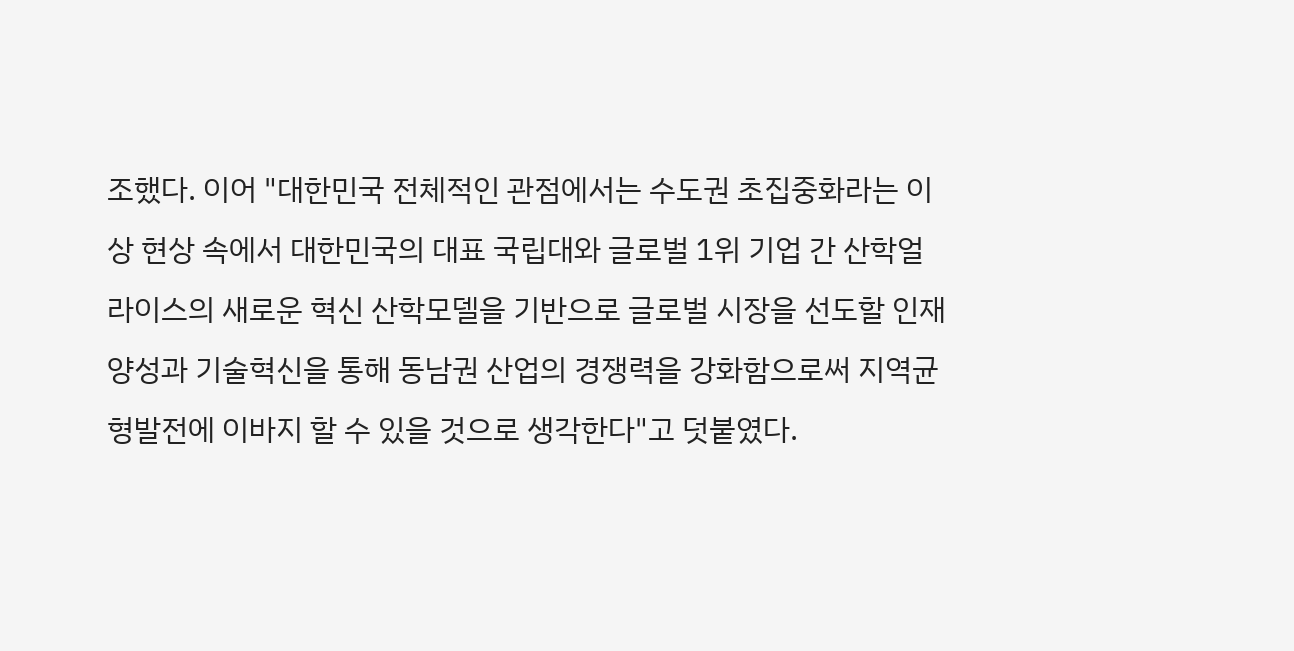조했다. 이어 "대한민국 전체적인 관점에서는 수도권 초집중화라는 이상 현상 속에서 대한민국의 대표 국립대와 글로벌 1위 기업 간 산학얼라이스의 새로운 혁신 산학모델을 기반으로 글로벌 시장을 선도할 인재양성과 기술혁신을 통해 동남권 산업의 경쟁력을 강화함으로써 지역균형발전에 이바지 할 수 있을 것으로 생각한다"고 덧붙였다.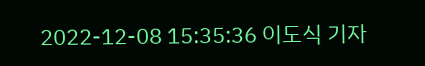2022-12-08 15:35:36 이도식 기자